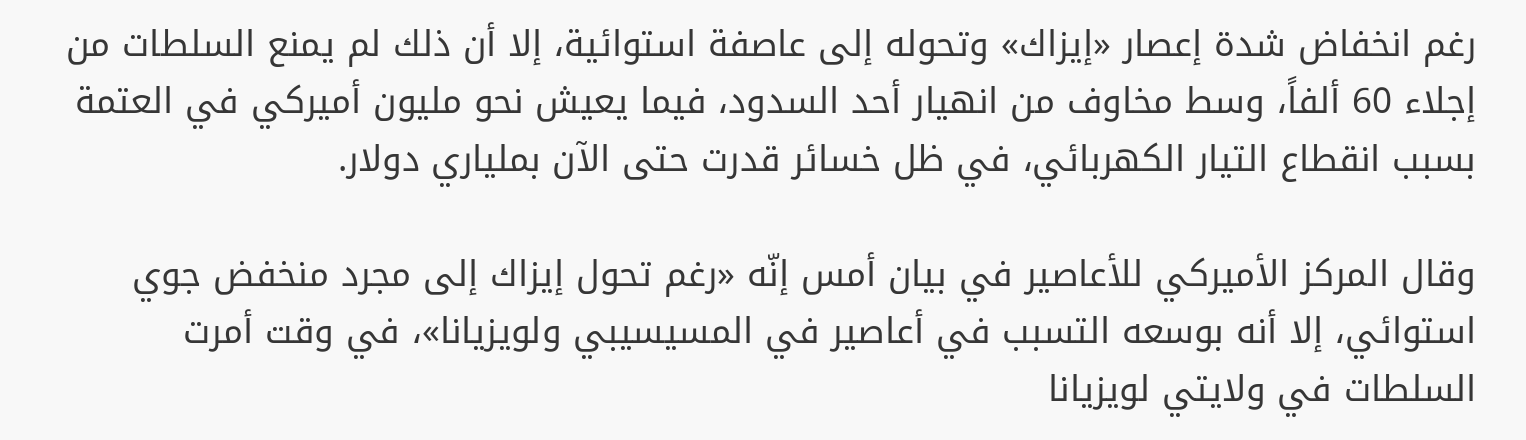رغم انخفاض شدة إعصار «إيزاك» وتحوله إلى عاصفة استوائية، إلا أن ذلك لم يمنع السلطات من إجلاء 60 ألفاً، وسط مخاوف من انهيار أحد السدود، فيما يعيش نحو مليون أميركي في العتمة بسبب انقطاع التيار الكهربائي، في ظل خسائر قدرت حتى الآن بملياري دولار.

وقال المركز الأميركي للأعاصير في بيان أمس إنّه «رغم تحول إيزاك إلى مجرد منخفض جوي استوائي، إلا أنه بوسعه التسبب في أعاصير في المسيسيبي ولويزيانا»، في وقت أمرت السلطات في ولايتي لويزيانا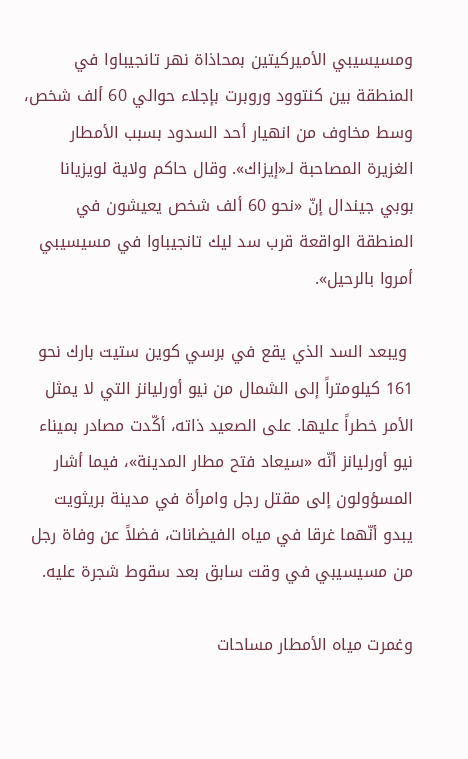ومسيسيبي الأميركيتين بمحاذاة نهر تانجيباوا في المنطقة بين كنتوود وروبرت بإجلاء حوالي 60 ألف شخص، وسط مخاوف من انهيار أحد السدود بسبب الأمطار الغزيرة المصاحبة لـ«إيزاك». وقال حاكم ولاية لويزيانا بوبي جيندال إنّ «نحو 60 ألف شخص يعيشون في المنطقة الواقعة قرب سد ليك تانجيباوا في مسيسيبي أمروا بالرحيل».

 ويبعد السد الذي يقع في برسي كوين ستيت بارك نحو 161 كيلومتراً إلى الشمال من نيو أورليانز التي لا يمثل الأمر خطراً عليها. على الصعيد ذاته، أكّدت مصادر بميناء نيو أورليانز أنّه «سيعاد فتح مطار المدينة»، فيما أشار المسؤولون إلى مقتل رجل وامرأة في مدينة بريثويت يبدو أنّهما غرقا في مياه الفيضانات، فضلاً عن وفاة رجل من مسيسيبي في وقت سابق بعد سقوط شجرة عليه.

وغمرت مياه الأمطار مساحات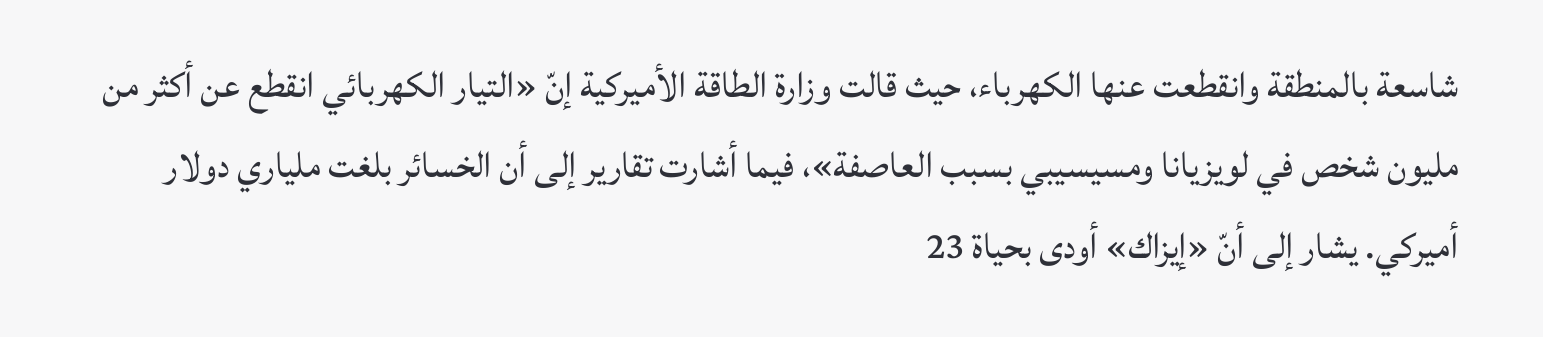شاسعة بالمنطقة وانقطعت عنها الكهرباء، حيث قالت وزارة الطاقة الأميركية إنّ «التيار الكهربائي انقطع عن أكثر من مليون شخص في لويزيانا ومسيسيبي بسبب العاصفة»، فيما أشارت تقارير إلى أن الخسائر بلغت ملياري دولار أميركي. يشار إلى أنّ «إيزاك» أودى بحياة 23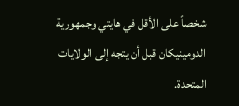شخصاً على الأقل في هايتي وجمهورية الدومينيكان قبل أن يتجه إلى الولايات المتحدة.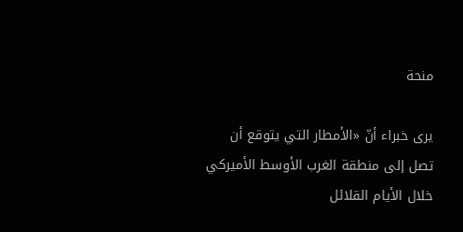منحة

يرى خبراء أنّ «الأمطار التي يتوقع أن تصل إلى منطقة الغرب الأوسط الأميركي خلال الأيام القلائل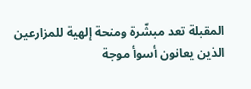المقبلة تعد مبشّرة ومنحة إلهية للمزارعين الذين يعانون أسوأ موجة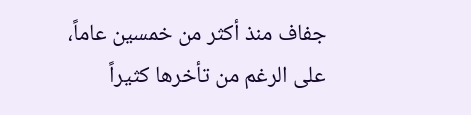جفاف منذ أكثر من خمسين عاماً، على الرغم من تأخرها كثيراً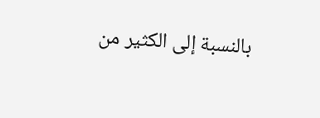بالنسبة إلى الكثير من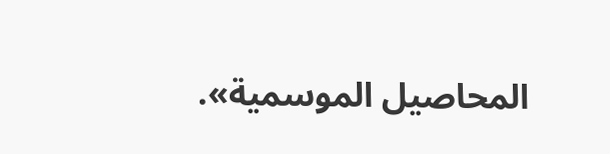المحاصيل الموسمية».